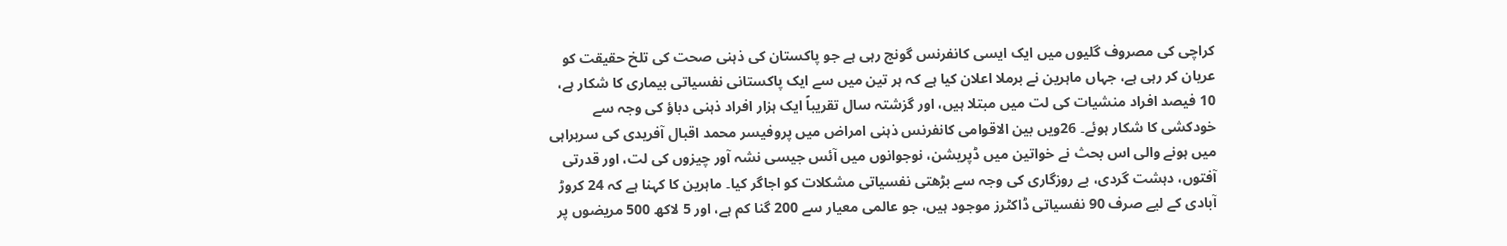کراچی کی مصروف گلیوں میں ایک ایسی کانفرنس گونج رہی ہے جو پاکستان کی ذہنی صحت کی تلخ حقیقت کو عریان کر رہی ہے، جہاں ماہرین نے برملا اعلان کیا ہے کہ ہر تین میں سے ایک پاکستانی نفسیاتی بیماری کا شکار ہے، 10 فیصد افراد منشیات کی لت میں مبتلا ہیں، اور گزشتہ سال تقریباً ایک ہزار افراد ذہنی دباؤ کی وجہ سے خودکشی کا شکار ہوئے۔ 26ویں بین الاقوامی کانفرنس ذہنی امراض میں پروفیسر محمد اقبال آفریدی کی سربراہی میں ہونے والی اس بحث نے خواتین میں ڈپریشن، نوجوانوں میں آئس جیسی نشہ آور چیزوں کی لت، اور قدرتی آفتوں، دہشت گردی، بے روزگاری کی وجہ سے بڑھتی نفسیاتی مشکلات کو اجاگر کیا۔ ماہرین کا کہنا ہے کہ 24 کروڑ آبادی کے لیے صرف 90 نفسیاتی ڈاکٹرز موجود ہیں، جو عالمی معیار سے 200 گنا کم ہے، اور 5 لاکھ 500 مریضوں پر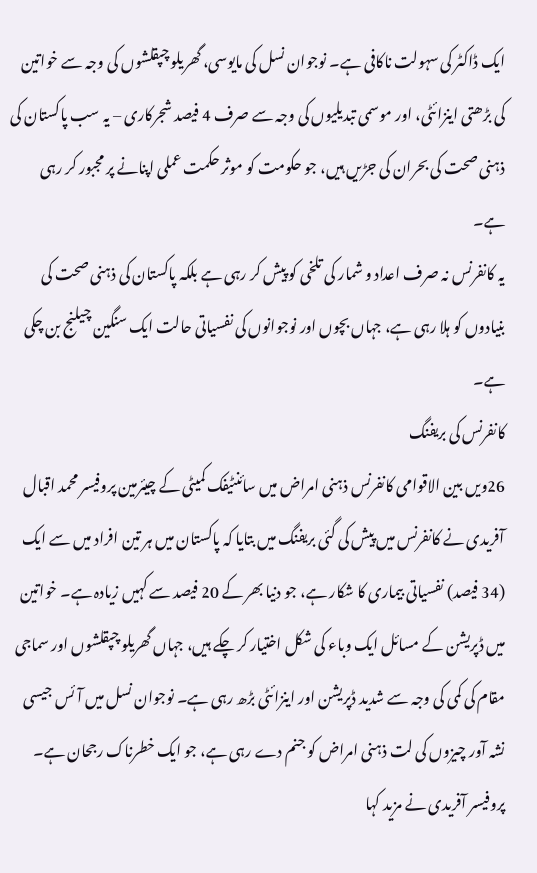ایک ڈاکٹر کی سہولت ناکافی ہے۔ نوجوان نسل کی مایوسی، گھریلو چپقلشوں کی وجہ سے خواتین کی بڑھتی اینزائٹی، اور موسمی تبدیلیوں کی وجہ سے صرف 4 فیصد شجرکاری – یہ سب پاکستان کی ذہنی صحت کی بحران کی جڑیں ہیں، جو حکومت کو موثر حکمت عملی اپنانے پر مجبور کر رہی ہے۔
یہ کانفرنس نہ صرف اعداد و شمار کی تلخی کو پیش کر رہی ہے بلکہ پاکستان کی ذہنی صحت کی بنیادوں کو ہلا رہی ہے، جہاں بچوں اور نوجوانوں کی نفسیاتی حالت ایک سنگین چیلنج بن چکی ہے۔
کانفرنس کی بریفنگ
26ویں بین الاقوامی کانفرنس ذہنی امراض میں سائنٹیفک کمیٹی کے چیئرمین پروفیسر محمد اقبال آفریدی نے کانفرنس میں پیش کی گئی بریفنگ میں بتایا کہ پاکستان میں ہر تین افراد میں سے ایک (34 فیصد) نفسیاتی بیماری کا شکار ہے، جو دنیا بھر کے 20 فیصد سے کہیں زیادہ ہے۔ خواتین میں ڈپریشن کے مسائل ایک وباء کی شکل اختیار کر چکے ہیں، جہاں گھریلو چپقلشوں اور سماجی مقام کی کمی کی وجہ سے شدید ڈپریشن اور اینزائٹی بڑھ رہی ہے۔ نوجوان نسل میں آئس جیسی نشہ آور چیزوں کی لت ذہنی امراض کو جنم دے رہی ہے، جو ایک خطرناک رجحان ہے۔
پروفیسر آفریدی نے مزید کہا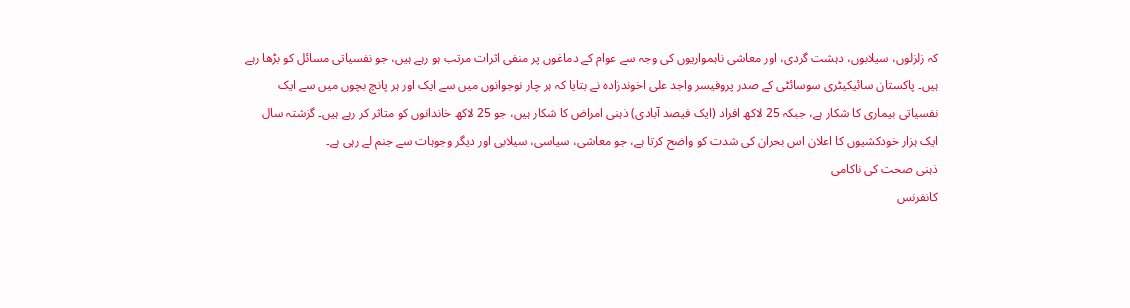کہ زلزلوں، سیلابوں، دہشت گردی، اور معاشی ناہمواریوں کی وجہ سے عوام کے دماغوں پر منفی اثرات مرتب ہو رہے ہیں، جو نفسیاتی مسائل کو بڑھا رہے ہیں۔ پاکستان سائیکیٹری سوسائٹی کے صدر پروفیسر واجد علی اخوندزادہ نے بتایا کہ ہر چار نوجوانوں میں سے ایک اور ہر پانچ بچوں میں سے ایک نفسیاتی بیماری کا شکار ہے، جبکہ 25 لاکھ افراد (ایک فیصد آبادی) ذہنی امراض کا شکار ہیں، جو 25 لاکھ خاندانوں کو متاثر کر رہے ہیں۔ گزشتہ سال ایک ہزار خودکشیوں کا اعلان اس بحران کی شدت کو واضح کرتا ہے، جو معاشی، سیاسی، سیلابی اور دیگر وجوہات سے جنم لے رہی ہے۔
ذہنی صحت کی ناکامی
کانفرنس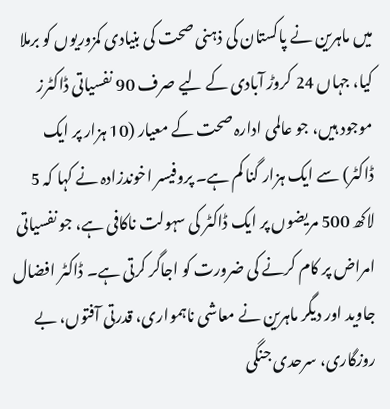میں ماہرین نے پاکستان کی ذہنی صحت کی بنیادی کمزوریوں کو برملا کیا، جہاں 24 کروڑ آبادی کے لیے صرف 90 نفسیاتی ڈاکٹرز موجود ہیں، جو عالمی ادارہ صحت کے معیار (10 ہزار پر ایک ڈاکٹر) سے ایک ہزار گنا کم ہے۔ پروفیسر اخوندزادہ نے کہا کہ 5 لاکھ 500 مریضوں پر ایک ڈاکٹر کی سہولت ناکافی ہے، جو نفسیاتی امراض پر کام کرنے کی ضرورت کو اجاگر کرتی ہے۔ ڈاکٹر افضال جاوید اور دیگر ماہرین نے معاشی ناہمواری، قدرتی آفتوں، بے روزگاری، سرحدی جنگی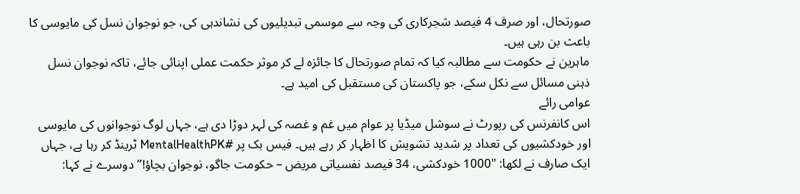صورتحال، اور صرف 4 فیصد شجرکاری کی وجہ سے موسمی تبدیلیوں کی نشاندہی کی، جو نوجوان نسل کی مایوسی کا باعث بن رہی ہیں۔
ماہرین نے حکومت سے مطالبہ کیا کہ تمام صورتحال کا جائزہ لے کر موثر حکمت عملی اپنائی جائے، تاکہ نوجوان نسل ذہنی مسائل سے نکل سکے، جو پاکستان کی مستقبل کی امید ہے۔
عوامی رائے
اس کانفرنس کی رپورٹ نے سوشل میڈیا پر عوام میں غم و غصہ کی لہر دوڑا دی ہے، جہاں لوگ نوجوانوں کی مایوسی اور خودکشیوں کی تعداد پر شدید تشویش کا اظہار کر رہے ہیں۔ فیس بک پر #MentalHealthPK ٹرینڈ کر رہا ہے، جہاں ایک صارف نے لکھا: "1000 خودکشی، 34 فیصد نفسیاتی مریض – حکومت جاگو، نوجوان بچاؤ!” دوسرے نے کہا: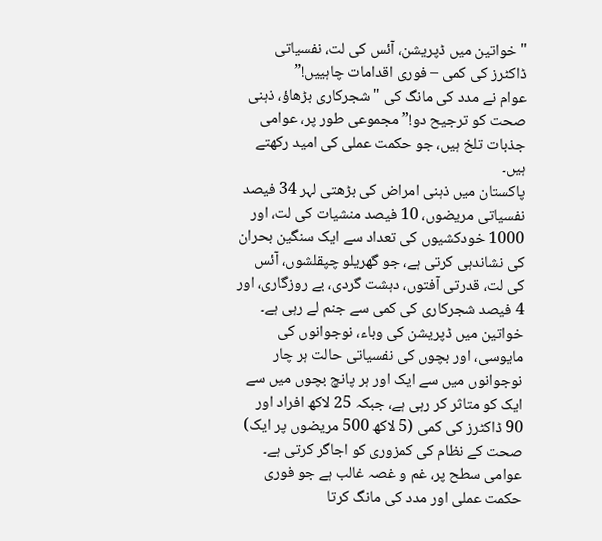"خواتین میں ڈپریشن، آئس کی لت، نفسیاتی ڈاکٹرز کی کمی – فوری اقدامات چاہییں!”
عوام نے مدد کی مانگ کی "شجرکاری بڑھاؤ، ذہنی صحت کو ترجیح دو!” مجموعی طور پر، عوامی جذبات تلخ ہیں، جو حکمت عملی کی امید رکھتے ہیں۔
پاکستان میں ذہنی امراض کی بڑھتی لہر 34 فیصد نفسیاتی مریضوں، 10 فیصد منشیات کی لت، اور 1000 خودکشیوں کی تعداد سے ایک سنگین بحران کی نشاندہی کرتی ہے، جو گھریلو چپقلشوں، آئس کی لت، قدرتی آفتوں، دہشت گردی، بے روزگاری، اور 4 فیصد شجرکاری کی کمی سے جنم لے رہی ہے۔ خواتین میں ڈپریشن کی وباء، نوجوانوں کی مایوسی، اور بچوں کی نفسیاتی حالت ہر چار نوجوانوں میں سے ایک اور ہر پانچ بچوں میں سے ایک کو متاثر کر رہی ہے، جبکہ 25 لاکھ افراد اور 90 ڈاکٹرز کی کمی (5 لاکھ 500 مریضوں پر ایک) صحت کے نظام کی کمزوری کو اجاگر کرتی ہے۔ عوامی سطح پر، غم و غصہ غالب ہے جو فوری حکمت عملی اور مدد کی مانگ کرتا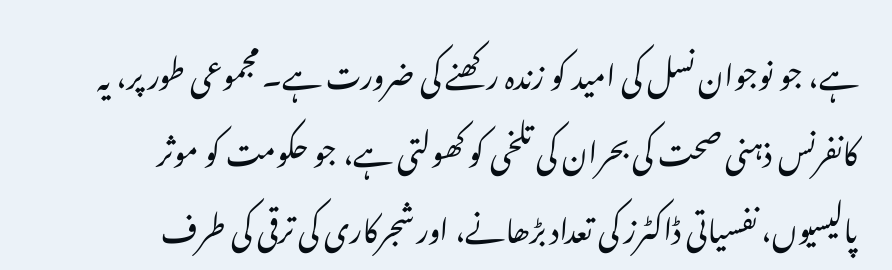ہے، جو نوجوان نسل کی امید کو زندہ رکھنے کی ضرورت ہے۔ مجموعی طور پر، یہ کانفرنس ذہنی صحت کی بحران کی تلخی کو کھولتی ہے، جو حکومت کو موثر پالیسیوں، نفسیاتی ڈاکٹرز کی تعداد بڑھانے، اور شجرکاری کی ترقی کی طرف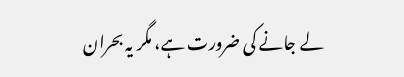لے جانے کی ضرورت ہے، مگر یہ بحران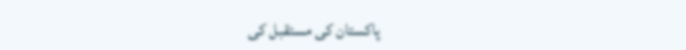پاکستان کی مستقبل کی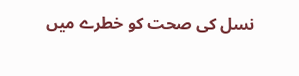نسل کی صحت کو خطرے میں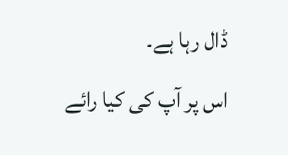ڈال رہا ہے۔
اس پر آپ کی کیا رائے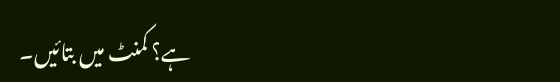ہے؟ کمنٹ میں بتائیں۔